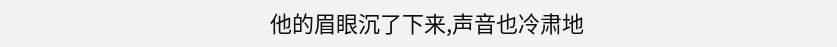他的眉眼沉了下来,声音也冷肃地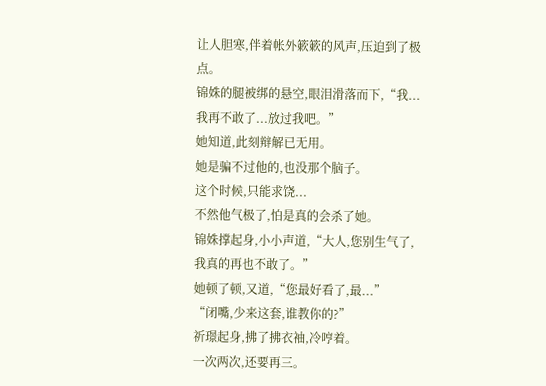让人胆寒,伴着帐外簌簌的风声,压迫到了极点。
锦姝的腿被绑的悬空,眼泪滑落而下,“我...我再不敢了...放过我吧。”
她知道,此刻辩解已无用。
她是骗不过他的,也没那个脑子。
这个时候,只能求饶...
不然他气极了,怕是真的会杀了她。
锦姝撑起身,小小声道,“大人,您别生气了,我真的再也不敢了。”
她顿了顿,又道,“您最好看了,最...”
“闭嘴,少来这套,谁教你的?”
祈璟起身,拂了拂衣袖,冷哼着。
一次两次,还要再三。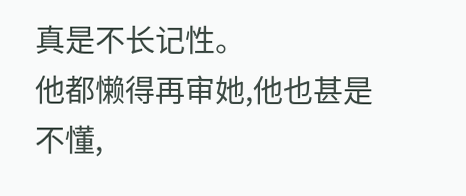真是不长记性。
他都懒得再审她,他也甚是不懂,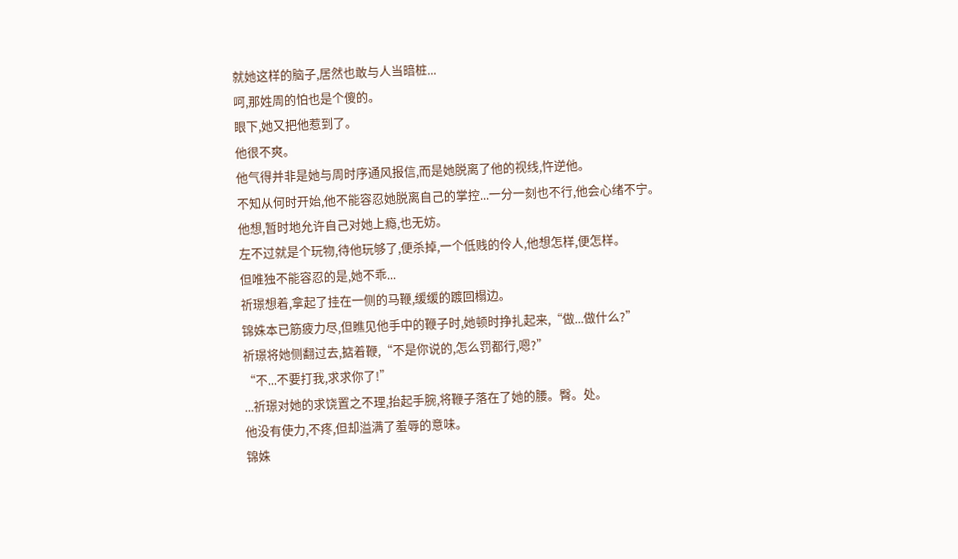就她这样的脑子,居然也敢与人当暗桩...
呵,那姓周的怕也是个傻的。
眼下,她又把他惹到了。
他很不爽。
他气得并非是她与周时序通风报信,而是她脱离了他的视线,忤逆他。
不知从何时开始,他不能容忍她脱离自己的掌控...一分一刻也不行,他会心绪不宁。
他想,暂时地允许自己对她上瘾,也无妨。
左不过就是个玩物,待他玩够了,便杀掉,一个低贱的伶人,他想怎样,便怎样。
但唯独不能容忍的是,她不乖...
祈璟想着,拿起了挂在一侧的马鞭,缓缓的踱回榻边。
锦姝本已筋疲力尽,但瞧见他手中的鞭子时,她顿时挣扎起来,“做...做什么?”
祈璟将她侧翻过去,掂着鞭,“不是你说的,怎么罚都行,嗯?”
“不...不要打我,求求你了!”
...祈璟对她的求饶置之不理,抬起手腕,将鞭子落在了她的腰。臀。处。
他没有使力,不疼,但却溢满了羞辱的意味。
锦姝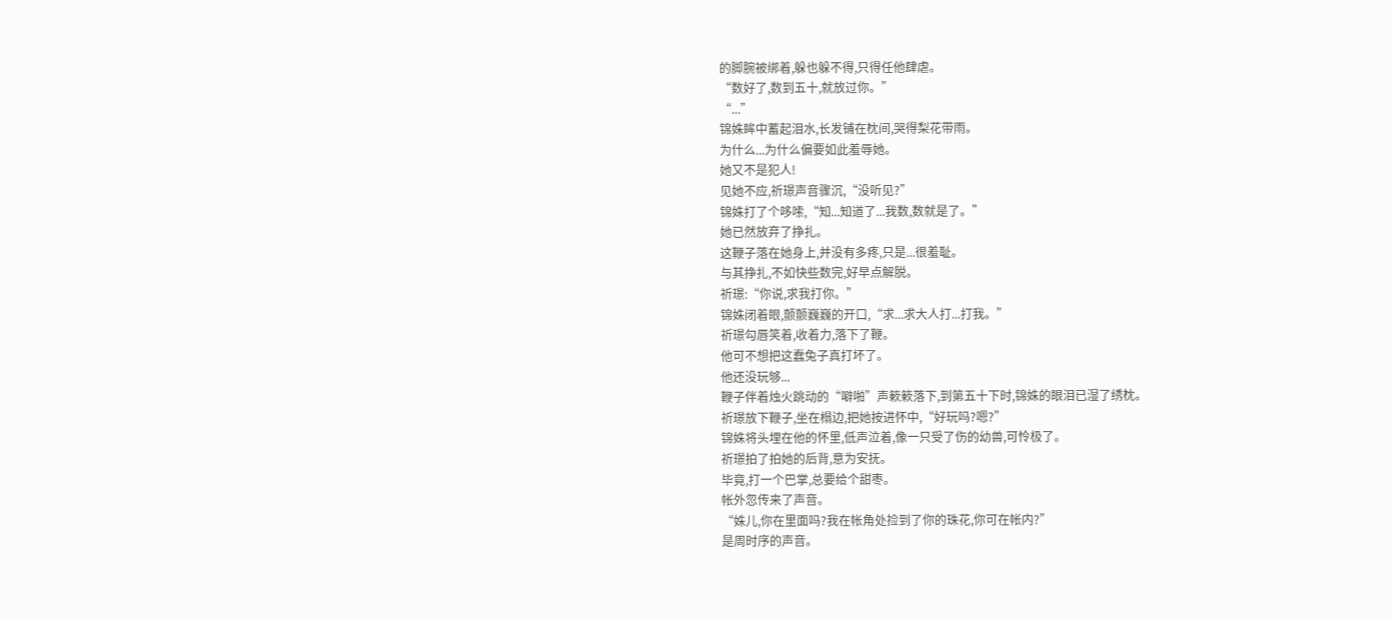的脚腕被绑着,躲也躲不得,只得任他肆虐。
“数好了,数到五十,就放过你。”
“...”
锦姝眸中蓄起泪水,长发铺在枕间,哭得梨花带雨。
为什么...为什么偏要如此羞辱她。
她又不是犯人!
见她不应,祈璟声音骤沉,“没听见?”
锦姝打了个哆嗦,“知...知道了...我数,数就是了。”
她已然放弃了挣扎。
这鞭子落在她身上,并没有多疼,只是...很羞耻。
与其挣扎,不如快些数完,好早点解脱。
祈璟:“你说,求我打你。”
锦姝闭着眼,颤颤巍巍的开口,“求...求大人打...打我。”
祈璟勾唇笑着,收着力,落下了鞭。
他可不想把这蠢兔子真打坏了。
他还没玩够...
鞭子伴着烛火跳动的“噼啪”声簌簌落下,到第五十下时,锦姝的眼泪已湿了绣枕。
祈璟放下鞭子,坐在榻边,把她按进怀中,“好玩吗?嗯?”
锦姝将头埋在他的怀里,低声泣着,像一只受了伤的幼兽,可怜极了。
祈璟拍了拍她的后背,意为安抚。
毕竟,打一个巴掌,总要给个甜枣。
帐外忽传来了声音。
“姝儿,你在里面吗?我在帐角处捡到了你的珠花,你可在帐内?”
是周时序的声音。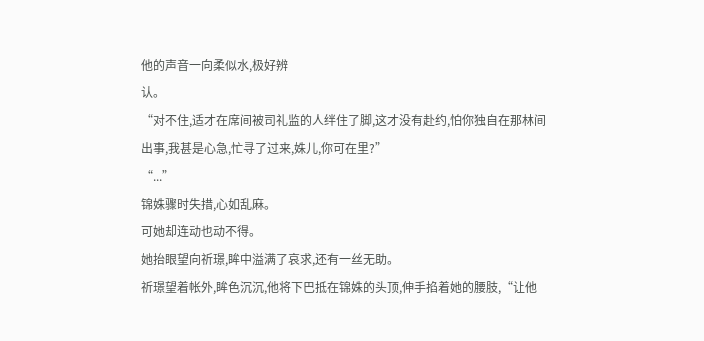他的声音一向柔似水,极好辨
认。
“对不住,适才在席间被司礼监的人绊住了脚,这才没有赴约,怕你独自在那林间出事,我甚是心急,忙寻了过来,姝儿,你可在里?”
“...”
锦姝骤时失措,心如乱麻。
可她却连动也动不得。
她抬眼望向祈璟,眸中溢满了哀求,还有一丝无助。
祈璟望着帐外,眸色沉沉,他将下巴抵在锦姝的头顶,伸手掐着她的腰肢,“让他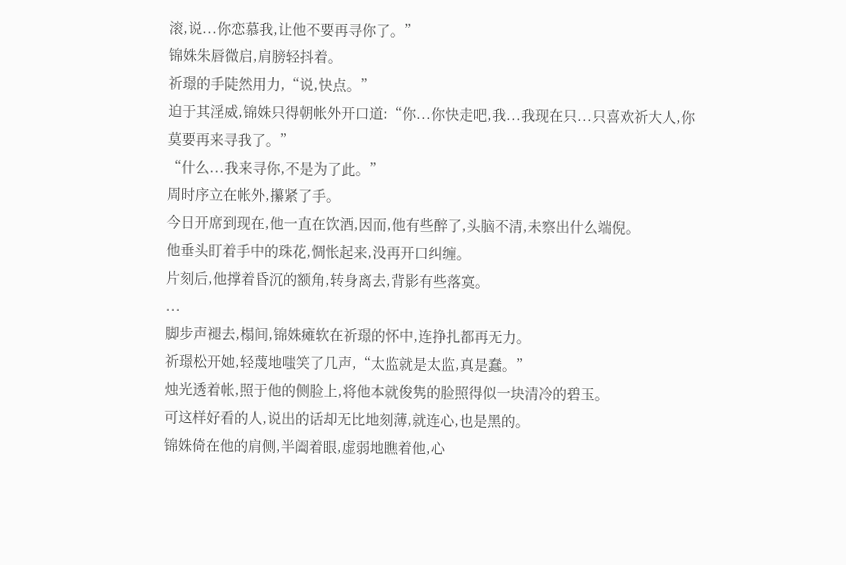滚,说...你恋慕我,让他不要再寻你了。”
锦姝朱唇微启,肩膀轻抖着。
祈璟的手陡然用力,“说,快点。”
迫于其淫威,锦姝只得朝帐外开口道:“你...你快走吧,我...我现在只...只喜欢祈大人,你莫要再来寻我了。”
“什么...我来寻你,不是为了此。”
周时序立在帐外,攥紧了手。
今日开席到现在,他一直在饮酒,因而,他有些醉了,头脑不清,未察出什么端倪。
他垂头盯着手中的珠花,惆怅起来,没再开口纠缠。
片刻后,他撑着昏沉的额角,转身离去,背影有些落寞。
...
脚步声褪去,榻间,锦姝瘫软在祈璟的怀中,连挣扎都再无力。
祈璟松开她,轻蔑地嗤笑了几声,“太监就是太监,真是蠢。”
烛光透着帐,照于他的侧脸上,将他本就俊隽的脸照得似一块清冷的碧玉。
可这样好看的人,说出的话却无比地刻薄,就连心,也是黑的。
锦姝倚在他的肩侧,半阖着眼,虚弱地瞧着他,心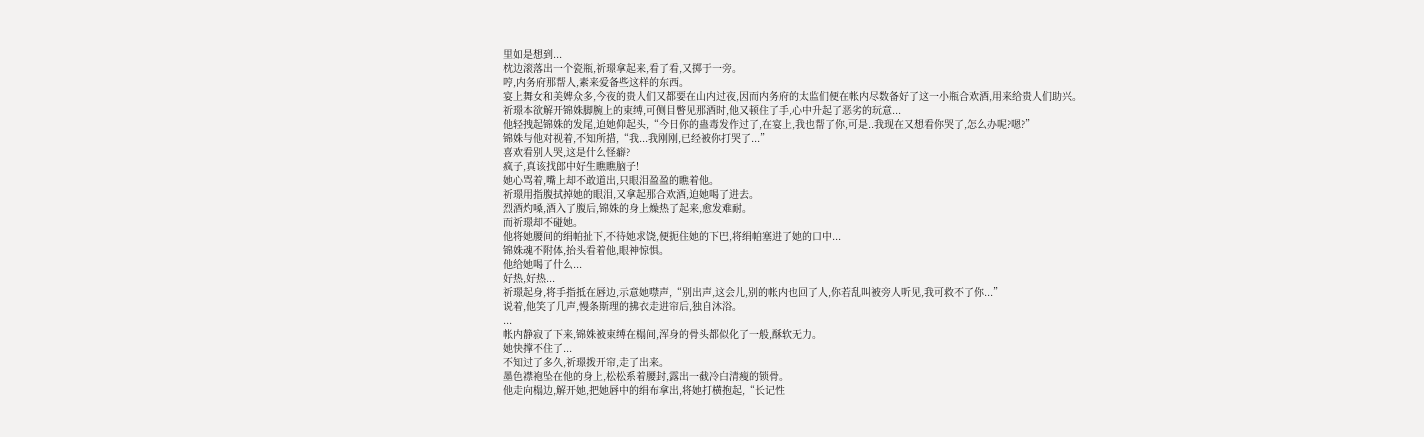里如是想到...
枕边滚落出一个瓷瓶,祈璟拿起来,看了看,又掷于一旁。
哼,内务府那帮人,素来爱备些这样的东西。
宴上舞女和美婢众多,今夜的贵人们又都要在山内过夜,因而内务府的太监们便在帐内尽数备好了这一小瓶合欢酒,用来给贵人们助兴。
祈璟本欲解开锦姝脚腕上的束缚,可侧目瞥见那酒时,他又顿住了手,心中升起了恶劣的玩意...
他轻拽起锦姝的发尾,迫她仰起头,“今日你的蛊毒发作过了,在宴上,我也帮了你,可是..我现在又想看你哭了,怎么办呢?嗯?”
锦姝与他对视着,不知所措,“我...我刚刚,已经被你打哭了...”
喜欢看别人哭,这是什么怪癖?
疯子,真该找郎中好生瞧瞧脑子!
她心骂着,嘴上却不敢道出,只眼泪盈盈的瞧着他。
祈璟用指腹拭掉她的眼泪,又拿起那合欢酒,迫她喝了进去。
烈酒灼嗓,酒入了腹后,锦姝的身上燥热了起来,愈发难耐。
而祈璟却不碰她。
他将她腰间的绢帕扯下,不待她求饶,便扼住她的下巴,将绢帕塞进了她的口中...
锦姝魂不附体,抬头看着他,眼神惊惧。
他给她喝了什么...
好热,好热...
祈璟起身,将手指抵在唇边,示意她噤声,“别出声,这会儿,别的帐内也回了人,你若乱叫被旁人听见,我可救不了你...”
说着,他笑了几声,慢条斯理的拂衣走进帘后,独自沐浴。
...
帐内静寂了下来,锦姝被束缚在榻间,浑身的骨头都似化了一般,酥软无力。
她快撑不住了...
不知过了多久,祈璟拨开帘,走了出来。
墨色襟袍坠在他的身上,松松系着腰封,露出一截冷白清瘦的锁骨。
他走向榻边,解开她,把她唇中的绢布拿出,将她打横抱起,“长记性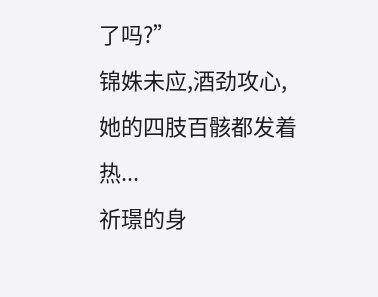了吗?”
锦姝未应,酒劲攻心,她的四肢百骸都发着热...
祈璟的身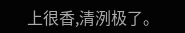上很香,清洌极了。